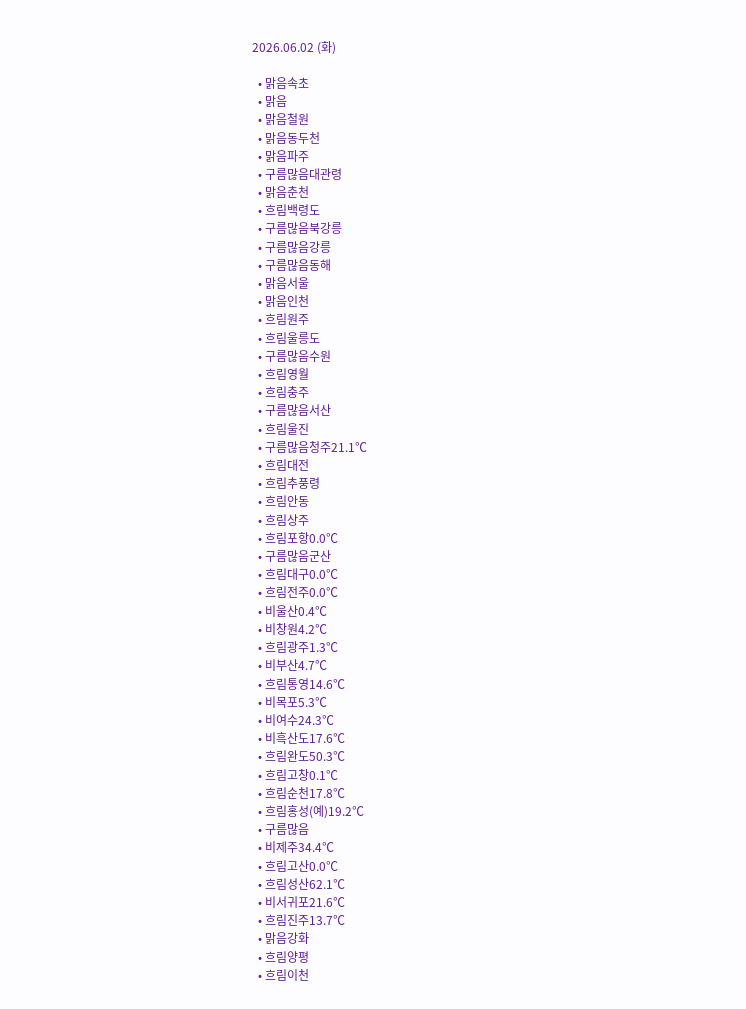2026.06.02 (화)

  • 맑음속초
  • 맑음
  • 맑음철원
  • 맑음동두천
  • 맑음파주
  • 구름많음대관령
  • 맑음춘천
  • 흐림백령도
  • 구름많음북강릉
  • 구름많음강릉
  • 구름많음동해
  • 맑음서울
  • 맑음인천
  • 흐림원주
  • 흐림울릉도
  • 구름많음수원
  • 흐림영월
  • 흐림충주
  • 구름많음서산
  • 흐림울진
  • 구름많음청주21.1℃
  • 흐림대전
  • 흐림추풍령
  • 흐림안동
  • 흐림상주
  • 흐림포항0.0℃
  • 구름많음군산
  • 흐림대구0.0℃
  • 흐림전주0.0℃
  • 비울산0.4℃
  • 비창원4.2℃
  • 흐림광주1.3℃
  • 비부산4.7℃
  • 흐림통영14.6℃
  • 비목포5.3℃
  • 비여수24.3℃
  • 비흑산도17.6℃
  • 흐림완도50.3℃
  • 흐림고창0.1℃
  • 흐림순천17.8℃
  • 흐림홍성(예)19.2℃
  • 구름많음
  • 비제주34.4℃
  • 흐림고산0.0℃
  • 흐림성산62.1℃
  • 비서귀포21.6℃
  • 흐림진주13.7℃
  • 맑음강화
  • 흐림양평
  • 흐림이천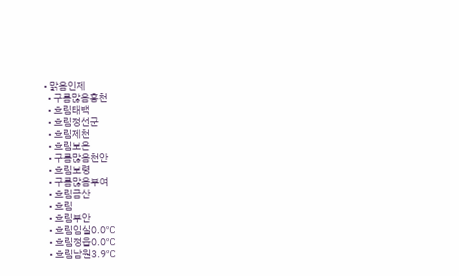• 맑음인제
  • 구름많음홍천
  • 흐림태백
  • 흐림정선군
  • 흐림제천
  • 흐림보은
  • 구름많음천안
  • 흐림보령
  • 구름많음부여
  • 흐림금산
  • 흐림
  • 흐림부안
  • 흐림임실0.0℃
  • 흐림정읍0.0℃
  • 흐림남원3.9℃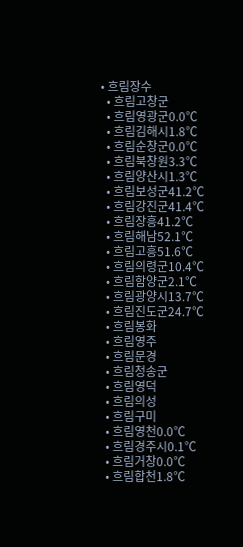• 흐림장수
  • 흐림고창군
  • 흐림영광군0.0℃
  • 흐림김해시1.8℃
  • 흐림순창군0.0℃
  • 흐림북창원3.3℃
  • 흐림양산시1.3℃
  • 흐림보성군41.2℃
  • 흐림강진군41.4℃
  • 흐림장흥41.2℃
  • 흐림해남52.1℃
  • 흐림고흥51.6℃
  • 흐림의령군10.4℃
  • 흐림함양군2.1℃
  • 흐림광양시13.7℃
  • 흐림진도군24.7℃
  • 흐림봉화
  • 흐림영주
  • 흐림문경
  • 흐림청송군
  • 흐림영덕
  • 흐림의성
  • 흐림구미
  • 흐림영천0.0℃
  • 흐림경주시0.1℃
  • 흐림거창0.0℃
  • 흐림합천1.8℃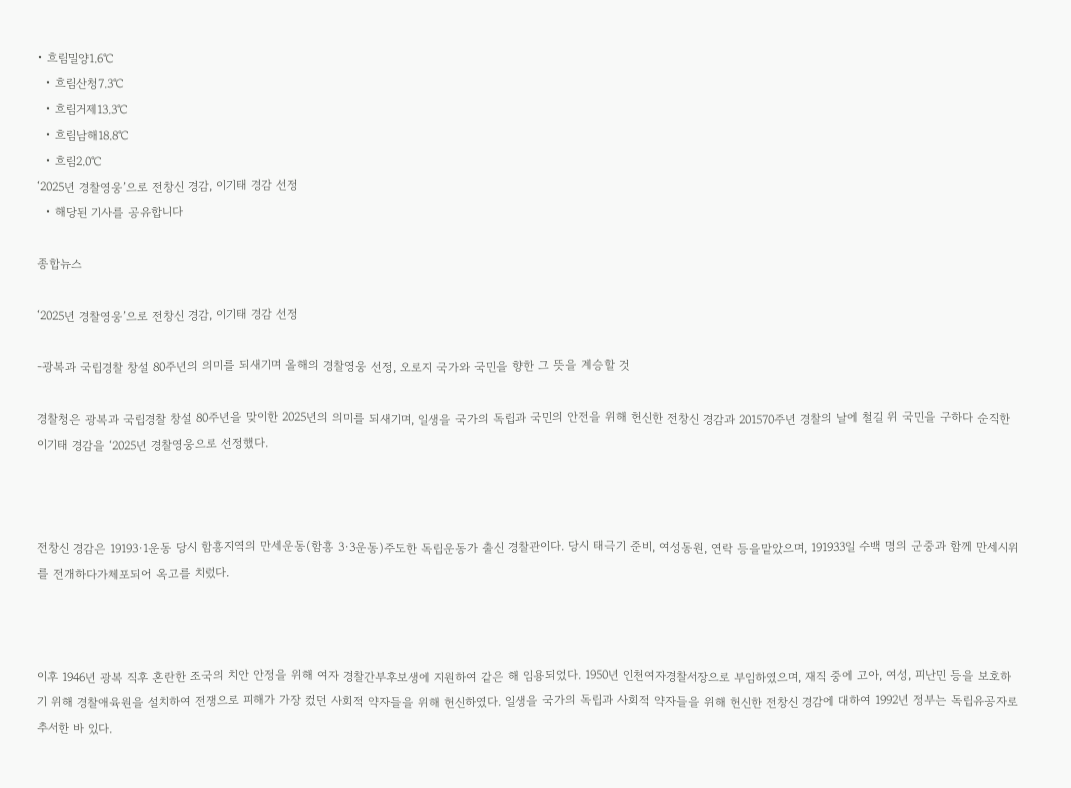• 흐림밀양1.6℃
  • 흐림산청7.3℃
  • 흐림거제13.3℃
  • 흐림남해18.8℃
  • 흐림2.0℃
‘2025년 경찰영웅’으로 전창신 경감, 이기태 경감 선정
  • 해당된 기사를 공유합니다

종합뉴스

‘2025년 경찰영웅’으로 전창신 경감, 이기태 경감 선정

-광복과 국립경찰 창설 80주년의 의미를 되새기며 올해의 경찰영웅 선정, 오로지 국가와 국민을 향한 그 뜻을 계승할 것

경찰청은 광복과 국립경찰 창설 80주년을 맞이한 2025년의 의미를 되새기며, 일생을 국가의 독립과 국민의 안전을 위해 헌신한 전창신 경감과 201570주년 경찰의 날에 철길 위 국민을 구하다 순직한 이기태 경감을 ‘2025년 경찰영웅으로 선정했다.



전창신 경감은 19193·1운동 당시 함흥지역의 만세운동(함흥 3·3운동)주도한 독립운동가 출신 경찰관이다. 당시 태극기 준비, 여성동원, 연락 등을맡았으며, 191933일 수백 명의 군중과 함께 만세시위를 전개하다가체포되어 옥고를 치렀다.



이후 1946년 광복 직후 혼란한 조국의 치안 안정을 위해 여자 경찰간부후보생에 지원하여 같은 해 임용되었다. 1950년 인천여자경찰서장으로 부임하였으며, 재직 중에 고아, 여성, 피난민 등을 보호하기 위해 경찰애육원을 설치하여 전쟁으로 피해가 가장 컸던 사회적 약자들을 위해 헌신하였다. 일생을 국가의 독립과 사회적 약자들을 위해 헌신한 전창신 경감에 대하여 1992년 정부는 독립유공자로 추서한 바 있다.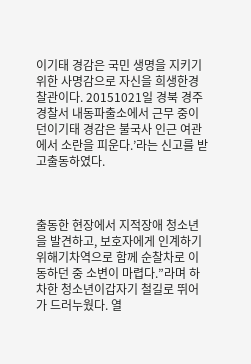이기태 경감은 국민 생명을 지키기 위한 사명감으로 자신을 희생한경찰관이다. 20151021일 경북 경주경찰서 내동파출소에서 근무 중이던이기태 경감은 불국사 인근 여관에서 소란을 피운다.’라는 신고를 받고출동하였다.



출동한 현장에서 지적장애 청소년을 발견하고, 보호자에게 인계하기 위해기차역으로 함께 순찰차로 이동하던 중 소변이 마렵다.”라며 하차한 청소년이갑자기 철길로 뛰어가 드러누웠다. 열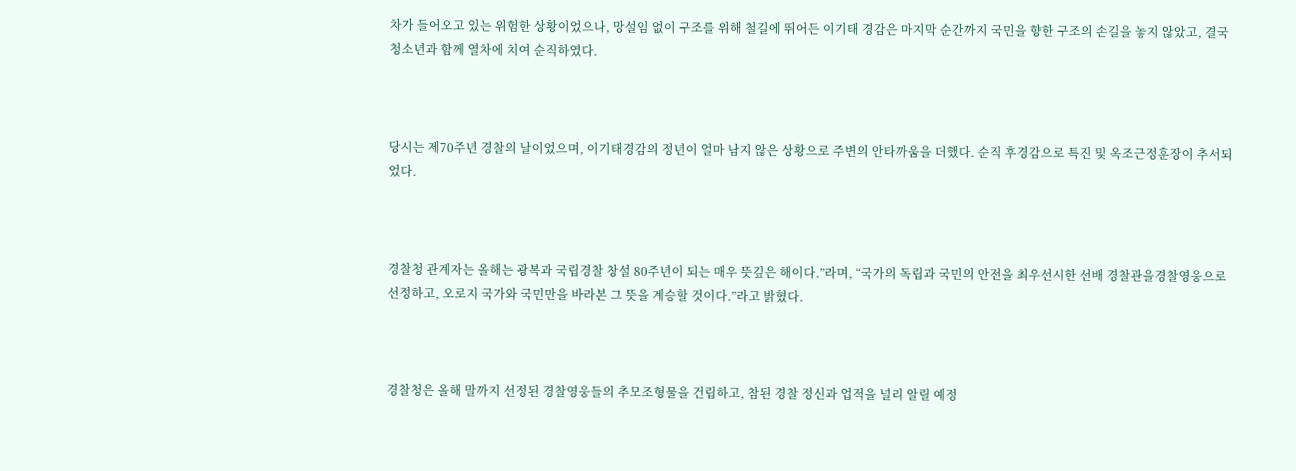차가 들어오고 있는 위험한 상황이었으나, 망설임 없이 구조를 위해 철길에 뛰어든 이기태 경감은 마지막 순간까지 국민을 향한 구조의 손길을 놓지 않았고, 결국 청소년과 함께 열차에 치여 순직하였다.



당시는 제70주년 경찰의 날이었으며, 이기태경감의 정년이 얼마 남지 않은 상황으로 주변의 안타까움을 더했다. 순직 후경감으로 특진 및 옥조근정훈장이 추서되었다.



경찰청 관계자는 올해는 광복과 국립경찰 창설 80주년이 되는 매우 뜻깊은 해이다.”라며, “국가의 독립과 국민의 안전을 최우선시한 선배 경찰관을경찰영웅으로 선정하고, 오로지 국가와 국민만을 바라본 그 뜻을 계승할 것이다.”라고 밝혔다.



경찰청은 올해 말까지 선정된 경찰영웅들의 추모조형물을 건립하고, 참된 경찰 정신과 업적을 널리 알릴 예정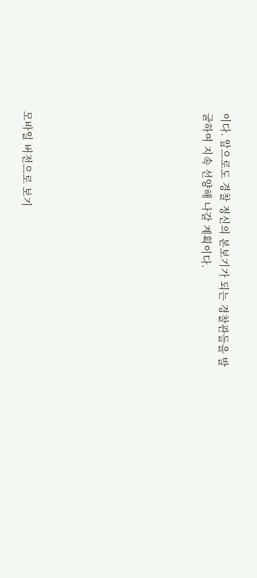이다. 앞으로도 경찰 정신의 본보기가 되는 경찰관들을 발굴하여 지속 선양해 나갈 계획이다.









모바일 버전으로 보기